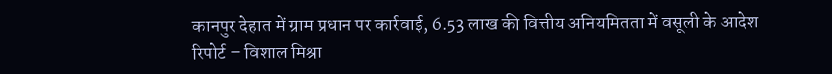कानपुर देहात में ग्राम प्रधान पर कार्रवाई, 6.53 लाख की वित्तीय अनियमितता में वसूली के आदेश
रिपोर्ट – विशाल मिश्रा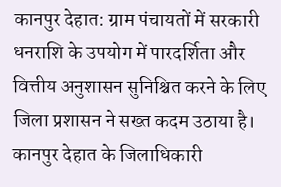कानपुर देहात: ग्राम पंचायतों में सरकारी धनराशि के उपयोग में पारदर्शिता और वित्तीय अनुशासन सुनिश्चित करने के लिए जिला प्रशासन ने सख्त कदम उठाया है। कानपुर देहात के जिलाधिकारी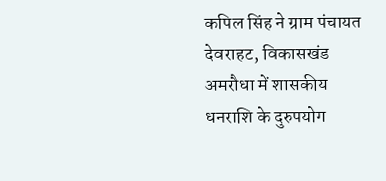कपिल सिंह ने ग्राम पंचायत देवराहट, विकासखंड अमरौधा में शासकीय धनराशि के दुरुपयोग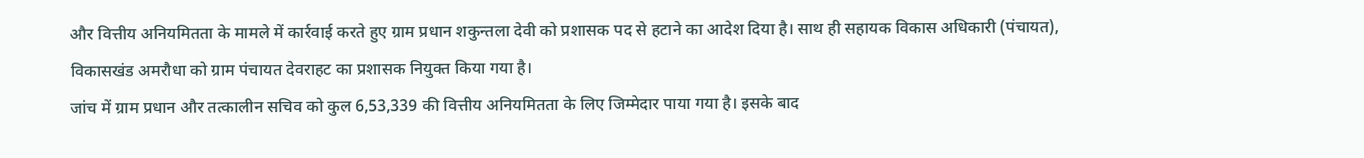और वित्तीय अनियमितता के मामले में कार्रवाई करते हुए ग्राम प्रधान शकुन्तला देवी को प्रशासक पद से हटाने का आदेश दिया है। साथ ही सहायक विकास अधिकारी (पंचायत), विकासखंड अमरौधा को ग्राम पंचायत देवराहट का प्रशासक नियुक्त किया गया है।
जांच में ग्राम प्रधान और तत्कालीन सचिव को कुल 6,53,339 की वित्तीय अनियमितता के लिए जिम्मेदार पाया गया है। इसके बाद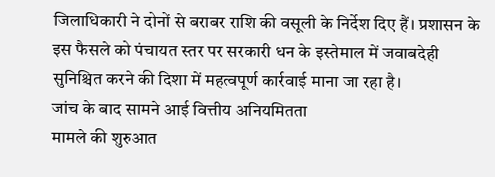जिलाधिकारी ने दोनों से बराबर राशि की वसूली के निर्देश दिए हैं। प्रशासन के इस फैसले को पंचायत स्तर पर सरकारी धन के इस्तेमाल में जवाबदेही सुनिश्चित करने की दिशा में महत्वपूर्ण कार्रवाई माना जा रहा है।
जांच के बाद सामने आई वित्तीय अनियमितता
मामले की शुरुआत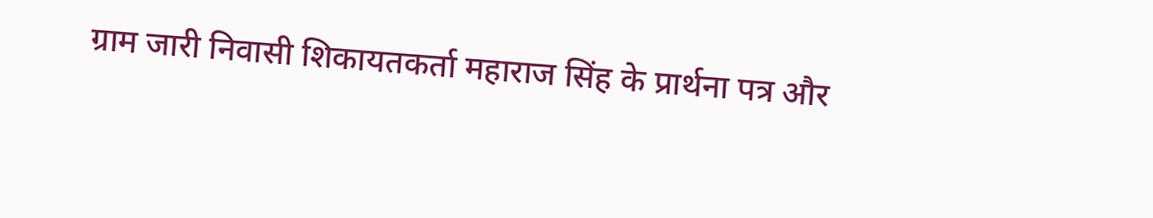ग्राम जारी निवासी शिकायतकर्ता महाराज सिंह के प्रार्थना पत्र और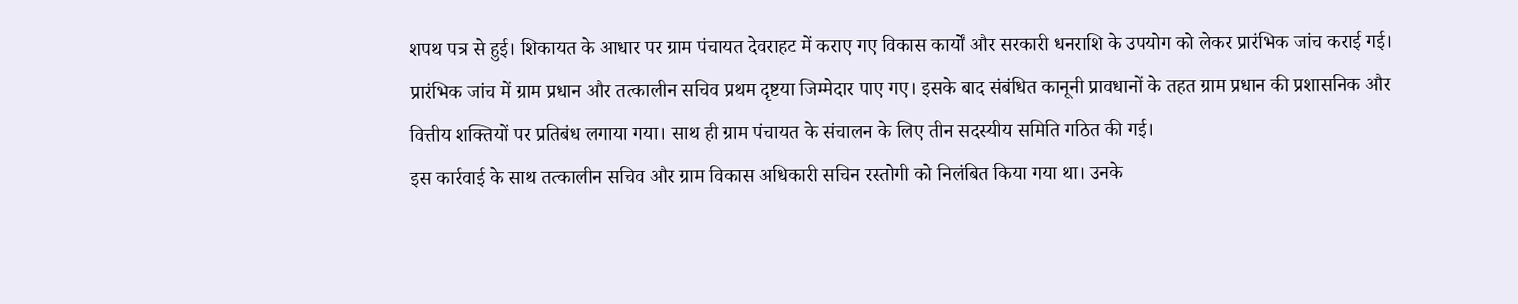शपथ पत्र से हुई। शिकायत के आधार पर ग्राम पंचायत देवराहट में कराए गए विकास कार्यों और सरकारी धनराशि के उपयोग को लेकर प्रारंभिक जांच कराई गई।
प्रारंभिक जांच में ग्राम प्रधान और तत्कालीन सचिव प्रथम दृष्टया जिम्मेदार पाए गए। इसके बाद संबंधित कानूनी प्रावधानों के तहत ग्राम प्रधान की प्रशासनिक और वित्तीय शक्तियों पर प्रतिबंध लगाया गया। साथ ही ग्राम पंचायत के संचालन के लिए तीन सदस्यीय समिति गठित की गई।
इस कार्रवाई के साथ तत्कालीन सचिव और ग्राम विकास अधिकारी सचिन रस्तोगी को निलंबित किया गया था। उनके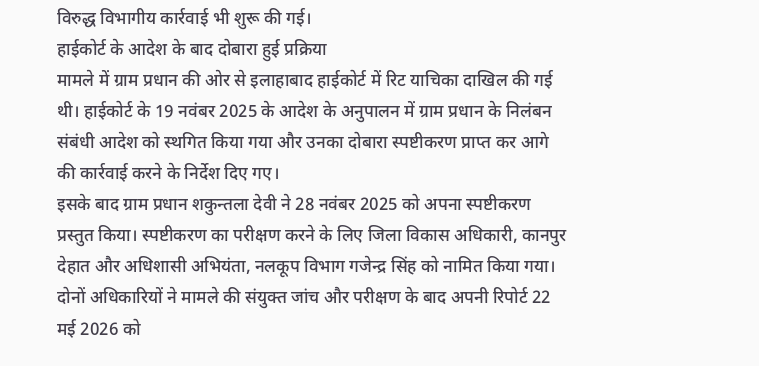विरुद्ध विभागीय कार्रवाई भी शुरू की गई।
हाईकोर्ट के आदेश के बाद दोबारा हुई प्रक्रिया
मामले में ग्राम प्रधान की ओर से इलाहाबाद हाईकोर्ट में रिट याचिका दाखिल की गई थी। हाईकोर्ट के 19 नवंबर 2025 के आदेश के अनुपालन में ग्राम प्रधान के निलंबन संबंधी आदेश को स्थगित किया गया और उनका दोबारा स्पष्टीकरण प्राप्त कर आगे की कार्रवाई करने के निर्देश दिए गए।
इसके बाद ग्राम प्रधान शकुन्तला देवी ने 28 नवंबर 2025 को अपना स्पष्टीकरण प्रस्तुत किया। स्पष्टीकरण का परीक्षण करने के लिए जिला विकास अधिकारी, कानपुर देहात और अधिशासी अभियंता, नलकूप विभाग गजेन्द्र सिंह को नामित किया गया।
दोनों अधिकारियों ने मामले की संयुक्त जांच और परीक्षण के बाद अपनी रिपोर्ट 22 मई 2026 को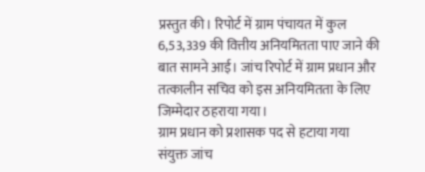प्रस्तुत की। रिपोर्ट में ग्राम पंचायत में कुल 6,53,339 की वित्तीय अनियमितता पाए जाने की बात सामने आई। जांच रिपोर्ट में ग्राम प्रधान और तत्कालीन सचिव को इस अनियमितता के लिए जिम्मेदार ठहराया गया।
ग्राम प्रधान को प्रशासक पद से हटाया गया
संयुक्त जांच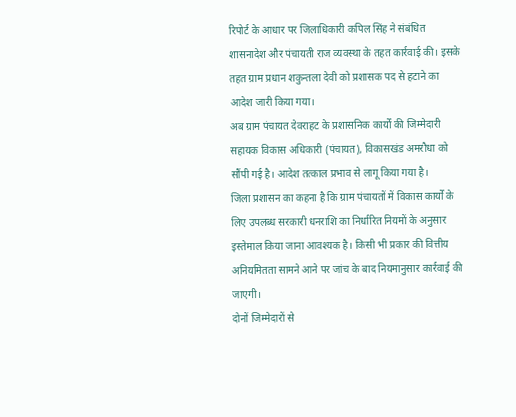रिपोर्ट के आधार पर जिलाधिकारी कपिल सिंह ने संबंधित शासनादेश और पंचायती राज व्यवस्था के तहत कार्रवाई की। इसके तहत ग्राम प्रधान शकुन्तला देवी को प्रशासक पद से हटाने का आदेश जारी किया गया।
अब ग्राम पंचायत देवराहट के प्रशासनिक कार्यों की जिम्मेदारी सहायक विकास अधिकारी (पंचायत), विकासखंड अमरौधा को सौंपी गई है। आदेश तत्काल प्रभाव से लागू किया गया है।
जिला प्रशासन का कहना है कि ग्राम पंचायतों में विकास कार्यों के लिए उपलब्ध सरकारी धनराशि का निर्धारित नियमों के अनुसार इस्तेमाल किया जाना आवश्यक है। किसी भी प्रकार की वित्तीय अनियमितता सामने आने पर जांच के बाद नियमानुसार कार्रवाई की जाएगी।
दोनों जिम्मेदारों से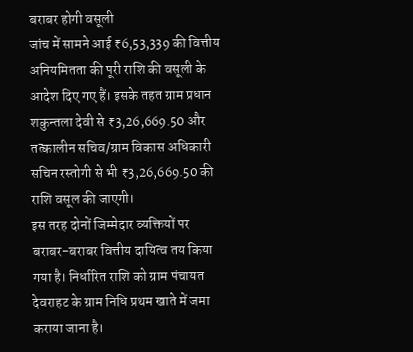बराबर होगी वसूली
जांच में सामने आई ₹6,53,339 की वित्तीय अनियमितता की पूरी राशि की वसूली के आदेश दिए गए हैं। इसके तहत ग्राम प्रधान शकुन्तला देवी से ₹3,26,669.50 और तत्कालीन सचिव/ग्राम विकास अधिकारी सचिन रस्तोगी से भी ₹3,26,669.50 की राशि वसूल की जाएगी।
इस तरह दोनों जिम्मेदार व्यक्तियों पर बराबर-बराबर वित्तीय दायित्व तय किया गया है। निर्धारित राशि को ग्राम पंचायत देवराहट के ग्राम निधि प्रथम खाते में जमा कराया जाना है।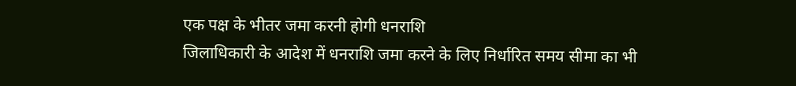एक पक्ष के भीतर जमा करनी होगी धनराशि
जिलाधिकारी के आदेश में धनराशि जमा करने के लिए निर्धारित समय सीमा का भी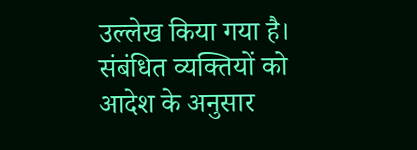उल्लेख किया गया है। संबंधित व्यक्तियों को आदेश के अनुसार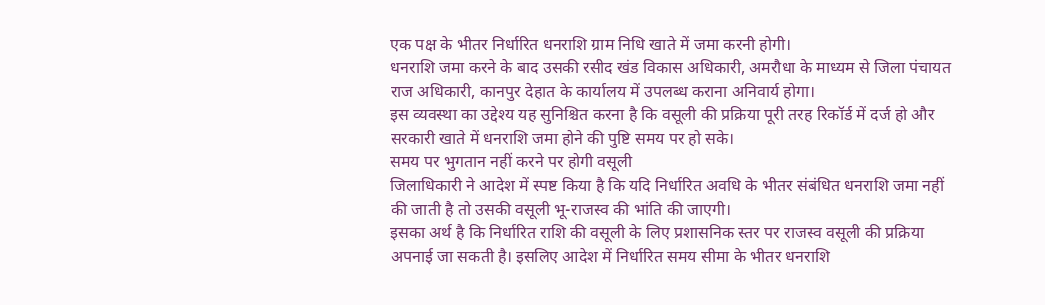एक पक्ष के भीतर निर्धारित धनराशि ग्राम निधि खाते में जमा करनी होगी।
धनराशि जमा करने के बाद उसकी रसीद खंड विकास अधिकारी, अमरौधा के माध्यम से जिला पंचायत राज अधिकारी, कानपुर देहात के कार्यालय में उपलब्ध कराना अनिवार्य होगा।
इस व्यवस्था का उद्देश्य यह सुनिश्चित करना है कि वसूली की प्रक्रिया पूरी तरह रिकॉर्ड में दर्ज हो और सरकारी खाते में धनराशि जमा होने की पुष्टि समय पर हो सके।
समय पर भुगतान नहीं करने पर होगी वसूली
जिलाधिकारी ने आदेश में स्पष्ट किया है कि यदि निर्धारित अवधि के भीतर संबंधित धनराशि जमा नहीं की जाती है तो उसकी वसूली भू-राजस्व की भांति की जाएगी।
इसका अर्थ है कि निर्धारित राशि की वसूली के लिए प्रशासनिक स्तर पर राजस्व वसूली की प्रक्रिया अपनाई जा सकती है। इसलिए आदेश में निर्धारित समय सीमा के भीतर धनराशि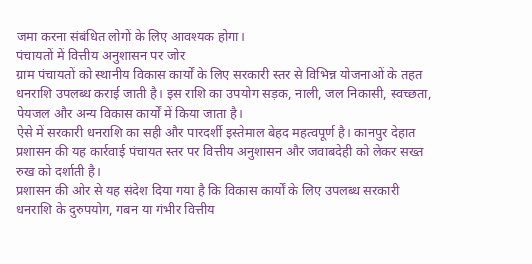जमा करना संबंधित लोगों के लिए आवश्यक होगा।
पंचायतों में वित्तीय अनुशासन पर जोर
ग्राम पंचायतों को स्थानीय विकास कार्यों के लिए सरकारी स्तर से विभिन्न योजनाओं के तहत धनराशि उपलब्ध कराई जाती है। इस राशि का उपयोग सड़क, नाली, जल निकासी, स्वच्छता, पेयजल और अन्य विकास कार्यों में किया जाता है।
ऐसे में सरकारी धनराशि का सही और पारदर्शी इस्तेमाल बेहद महत्वपूर्ण है। कानपुर देहात प्रशासन की यह कार्रवाई पंचायत स्तर पर वित्तीय अनुशासन और जवाबदेही को लेकर सख्त रुख को दर्शाती है।
प्रशासन की ओर से यह संदेश दिया गया है कि विकास कार्यों के लिए उपलब्ध सरकारी धनराशि के दुरुपयोग, गबन या गंभीर वित्तीय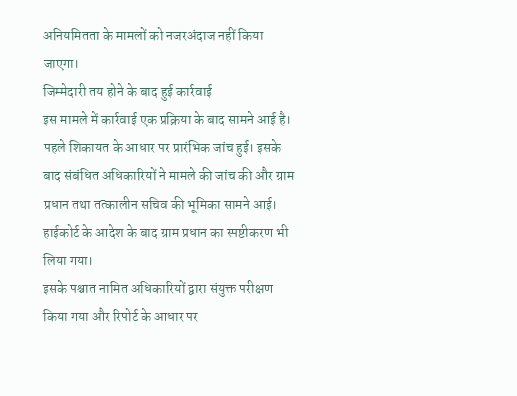अनियमितता के मामलों को नजरअंदाज नहीं किया जाएगा।
जिम्मेदारी तय होने के बाद हुई कार्रवाई
इस मामले में कार्रवाई एक प्रक्रिया के बाद सामने आई है। पहले शिकायत के आधार पर प्रारंभिक जांच हुई। इसके बाद संबंधित अधिकारियों ने मामले की जांच की और ग्राम प्रधान तथा तत्कालीन सचिव की भूमिका सामने आई। हाईकोर्ट के आदेश के बाद ग्राम प्रधान का स्पष्टीकरण भी लिया गया।
इसके पश्चात नामित अधिकारियों द्वारा संयुक्त परीक्षण किया गया और रिपोर्ट के आधार पर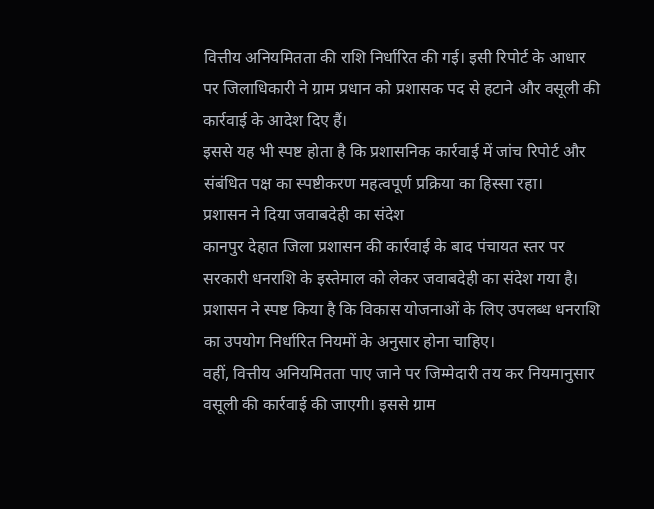वित्तीय अनियमितता की राशि निर्धारित की गई। इसी रिपोर्ट के आधार पर जिलाधिकारी ने ग्राम प्रधान को प्रशासक पद से हटाने और वसूली की कार्रवाई के आदेश दिए हैं।
इससे यह भी स्पष्ट होता है कि प्रशासनिक कार्रवाई में जांच रिपोर्ट और संबंधित पक्ष का स्पष्टीकरण महत्वपूर्ण प्रक्रिया का हिस्सा रहा।
प्रशासन ने दिया जवाबदेही का संदेश
कानपुर देहात जिला प्रशासन की कार्रवाई के बाद पंचायत स्तर पर सरकारी धनराशि के इस्तेमाल को लेकर जवाबदेही का संदेश गया है। प्रशासन ने स्पष्ट किया है कि विकास योजनाओं के लिए उपलब्ध धनराशि का उपयोग निर्धारित नियमों के अनुसार होना चाहिए।
वहीं, वित्तीय अनियमितता पाए जाने पर जिम्मेदारी तय कर नियमानुसार वसूली की कार्रवाई की जाएगी। इससे ग्राम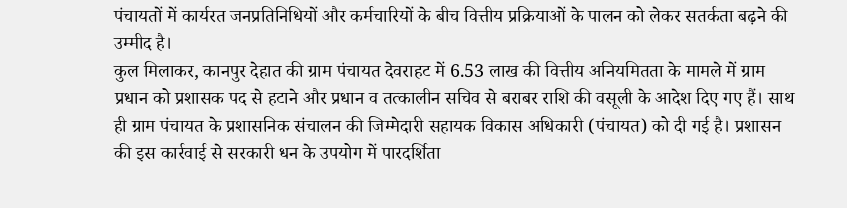पंचायतों में कार्यरत जनप्रतिनिधियों और कर्मचारियों के बीच वित्तीय प्रक्रियाओं के पालन को लेकर सतर्कता बढ़ने की उम्मीद है।
कुल मिलाकर, कानपुर देहात की ग्राम पंचायत देवराहट में 6.53 लाख की वित्तीय अनियमितता के मामले में ग्राम प्रधान को प्रशासक पद से हटाने और प्रधान व तत्कालीन सचिव से बराबर राशि की वसूली के आदेश दिए गए हैं। साथ ही ग्राम पंचायत के प्रशासनिक संचालन की जिम्मेदारी सहायक विकास अधिकारी (पंचायत) को दी गई है। प्रशासन की इस कार्रवाई से सरकारी धन के उपयोग में पारदर्शिता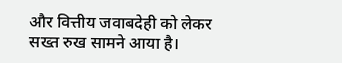और वित्तीय जवाबदेही को लेकर सख्त रुख सामने आया है।